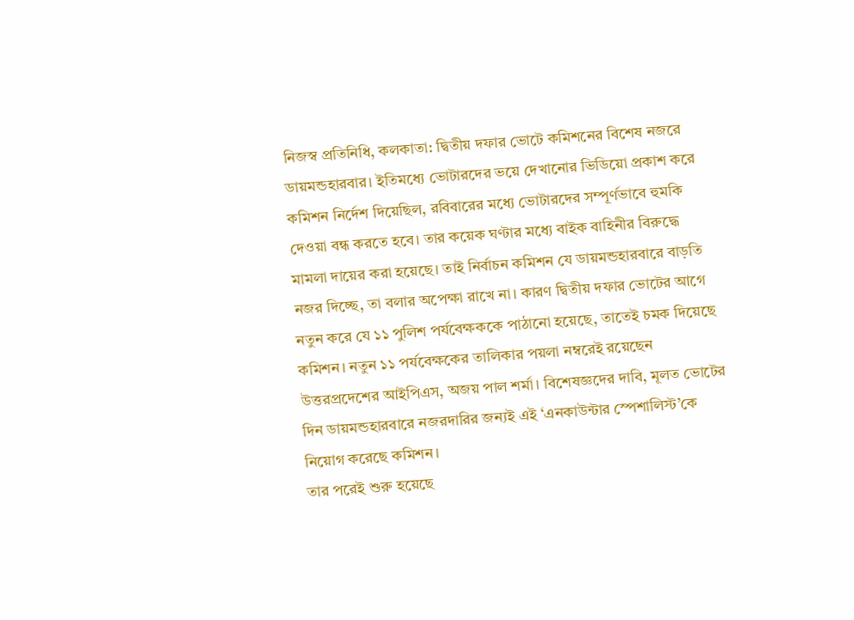নিজস্ব প্রতিনিধি, কলকাতা: দ্বিতীয় দফার ভোটে কমিশনের বিশেষ নজরে ডায়মন্ডহারবার। ইতিমধ্যে ভোটারদের ভয়ে দেখানোর ভিডিয়ো প্রকাশ করে কমিশন নির্দেশ দিয়েছিল, রবিবারের মধ্যে ভোটারদের সম্পূর্ণভাবে হুমকি দেওয়া বন্ধ করতে হবে। তার কয়েক ঘণ্টার মধ্যে বাইক বাহিনীর বিরুদ্ধে মামলা দায়ের করা হয়েছে। তাই নির্বাচন কমিশন যে ডায়মন্ডহারবারে বাড়তি নজর দিচ্ছে, তা বলার অপেক্ষা রাখে না। কারণ দ্বিতীয় দফার ভোটের আগে নতুন করে যে ১১ পুলিশ পর্যবেক্ষককে পাঠানো হয়েছে, তাতেই চমক দিয়েছে কমিশন। নতুন ১১ পর্যবেক্ষকের তালিকার পয়লা নম্বরেই রয়েছেন উত্তরপ্রদেশের আইপিএস, অজয় পাল শর্মা। বিশেষজ্ঞদের দাবি, মূলত ভোটের দিন ডায়মন্ডহারবারে নজরদারির জন্যই এই ‘এনকাউন্টার স্পেশালিস্ট’কে নিয়োগ করেছে কমিশন।
তার পরেই শুরু হয়েছে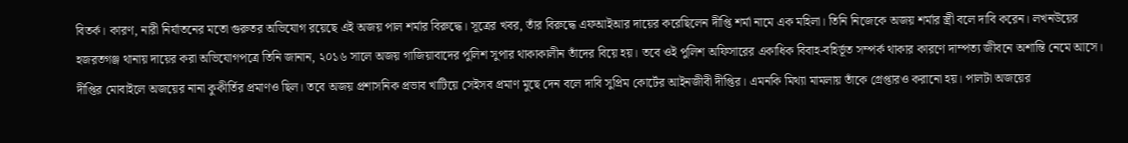বিতর্ক। কারণ, নারী নির্যাতনের মতো গুরুতর অভিযোগ রয়েছে এই অজয় পাল শর্মার বিরুদ্ধে। সূত্রের খবর, তাঁর বিরুদ্ধে এফআইআর দায়ের করেছিলেন দীপ্তি শর্মা নামে এক মহিলা। তিনি নিজেকে অজয় শর্মার স্ত্রী বলে দাবি করেন। লখনউয়ের হজরতগঞ্জ থানায় দায়ের করা অভিযোগপত্রে তিনি জানান, ২০১৬ সালে অজয় গাজিয়াবাদের পুলিশ সুপার থাকাকালীন তাঁদের বিয়ে হয়। তবে ওই পুলিশ অফিসারের একাধিক বিবাহ-বহির্ভূত সম্পর্ক থাকার কারণে দাম্পত্য জীবনে অশান্তি নেমে আসে। দীপ্তির মোবাইলে অজয়ের নানা কুকীর্তির প্রমাণও ছিল। তবে অজয় প্রশাসনিক প্রভাব খাটিয়ে সেইসব প্রমাণ মুছে দেন বলে দাবি সুপ্রিম কোর্টের আইনজীবী দীপ্তির। এমনকি মিথ্যা মামলায় তাঁকে গ্রেপ্তারও করানো হয়। পালটা অজয়ের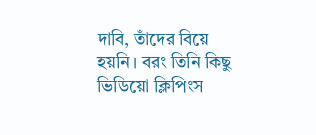দাবি, তাঁদের বিয়ে হয়নি। বরং তিনি কিছু ভিডিয়ো ক্লিপিংস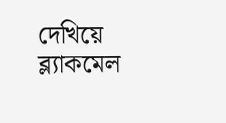দেখিয়ে ব্ল্যাকমেল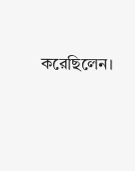করেছিলেন।